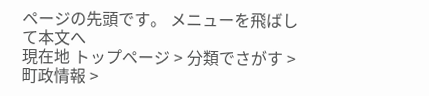ページの先頭です。 メニューを飛ばして本文へ
現在地 トップページ > 分類でさがす > 町政情報 >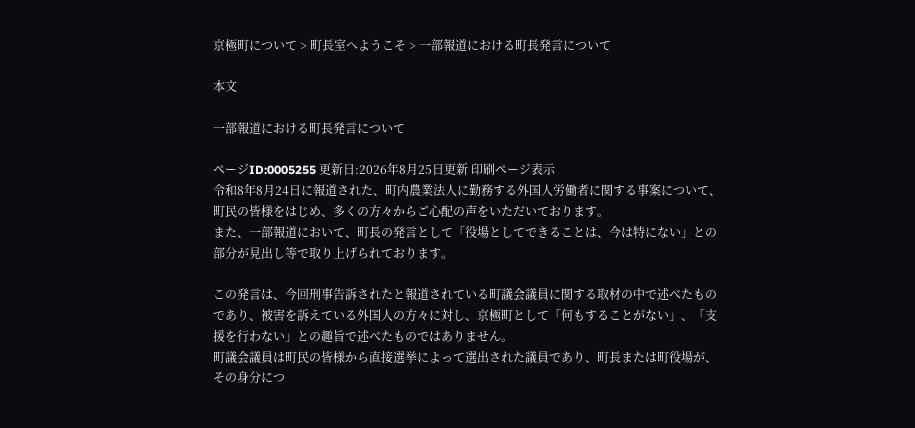京極町について > 町長室へようこそ > 一部報道における町長発言について

本文

一部報道における町長発言について

ページID:0005255 更新日:2026年8月25日更新 印刷ページ表示
令和8年8月24日に報道された、町内農業法人に勤務する外国人労働者に関する事案について、町民の皆様をはじめ、多くの方々からご心配の声をいただいております。
また、一部報道において、町長の発言として「役場としてできることは、今は特にない」との部分が見出し等で取り上げられております。

この発言は、今回刑事告訴されたと報道されている町議会議員に関する取材の中で述べたものであり、被害を訴えている外国人の方々に対し、京極町として「何もすることがない」、「支援を行わない」との趣旨で述べたものではありません。
町議会議員は町民の皆様から直接選挙によって選出された議員であり、町長または町役場が、その身分につ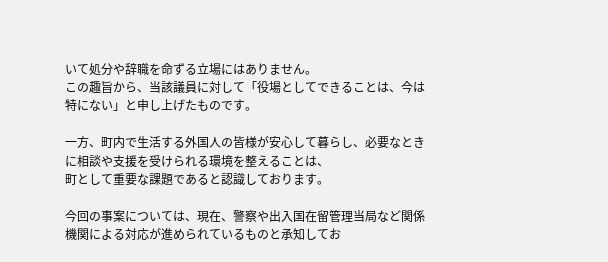いて処分や辞職を命ずる立場にはありません。
この趣旨から、当該議員に対して「役場としてできることは、今は特にない」と申し上げたものです。

一方、町内で生活する外国人の皆様が安心して暮らし、必要なときに相談や支援を受けられる環境を整えることは、
町として重要な課題であると認識しております。

今回の事案については、現在、警察や出入国在留管理当局など関係機関による対応が進められているものと承知してお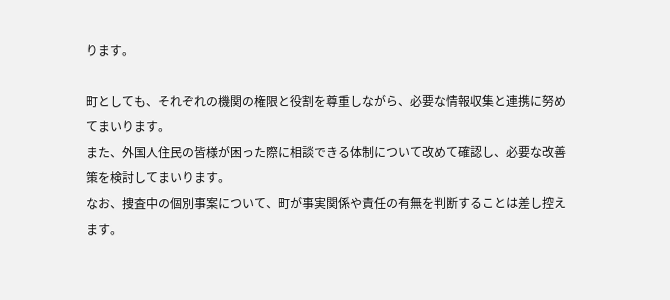ります。

町としても、それぞれの機関の権限と役割を尊重しながら、必要な情報収集と連携に努めてまいります。
また、外国人住民の皆様が困った際に相談できる体制について改めて確認し、必要な改善策を検討してまいります。
なお、捜査中の個別事案について、町が事実関係や責任の有無を判断することは差し控えます。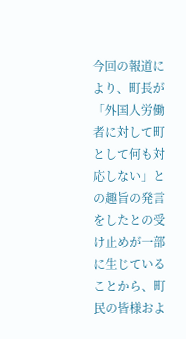今回の報道により、町長が「外国人労働者に対して町として何も対応しない」との趣旨の発言をしたとの受け止めが一部に生じていることから、町民の皆様およ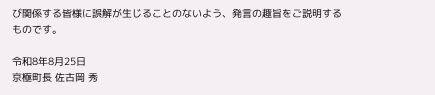び関係する皆様に誤解が生じることのないよう、発言の趣旨をご説明するものです。

令和8年8月25日
京極町長 佐古岡 秀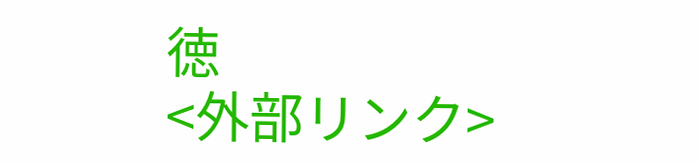徳
<外部リンク>